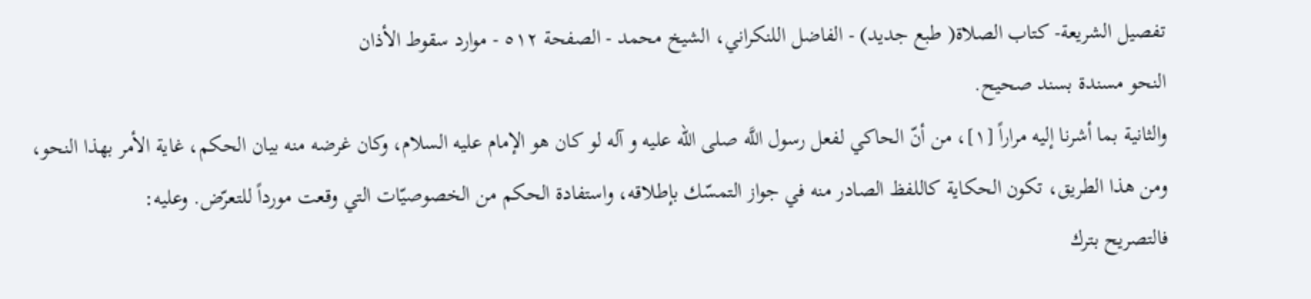تفصيل الشريعة- كتاب الصلاة( طبع جديد) - الفاضل اللنكراني، الشيخ محمد - الصفحة ٥١٢ - موارد سقوط الأذان
النحو مسندة بسند صحيح.
والثانية بما أشرنا إليه مراراً [١]، من أنّ الحاكي لفعل رسول اللَّه صلى الله عليه و آله لو كان هو الإمام عليه السلام، وكان غرضه منه بيان الحكم، غاية الأمر بهذا النحو، ومن هذا الطريق، تكون الحكاية كاللفظ الصادر منه في جواز التمسّك بإطلاقه، واستفادة الحكم من الخصوصيّات التي وقعت مورداً للتعرّض. وعليه:
فالتصريح بترك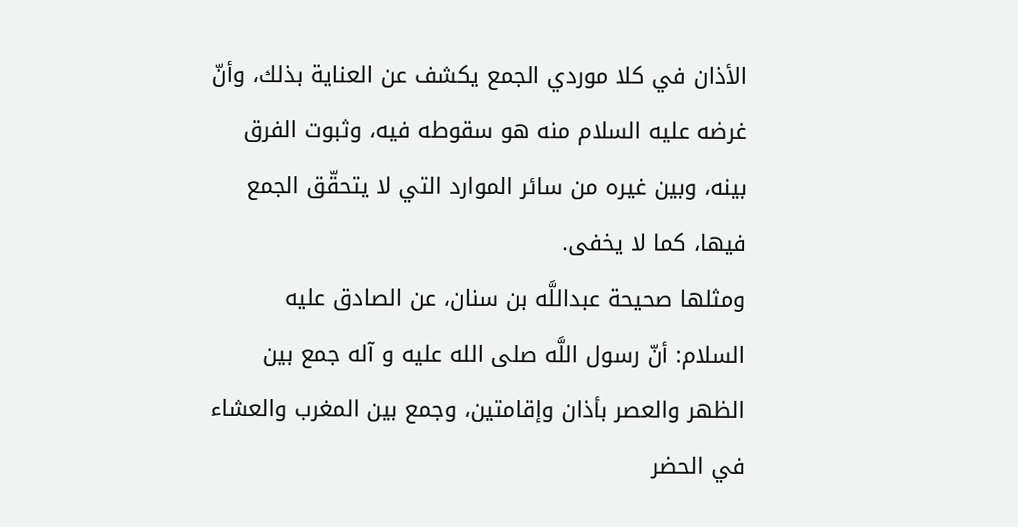الأذان في كلا موردي الجمع يكشف عن العناية بذلك، وأنّ غرضه عليه السلام منه هو سقوطه فيه، وثبوت الفرق بينه، وبين غيره من سائر الموارد التي لا يتحقّق الجمع فيها، كما لا يخفى.
ومثلها صحيحة عبداللَّه بن سنان، عن الصادق عليه السلام: أنّ رسول اللَّه صلى الله عليه و آله جمع بين الظهر والعصر بأذان وإقامتين، وجمع بين المغرب والعشاء في الحضر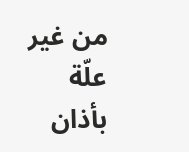من غير علّة بأذان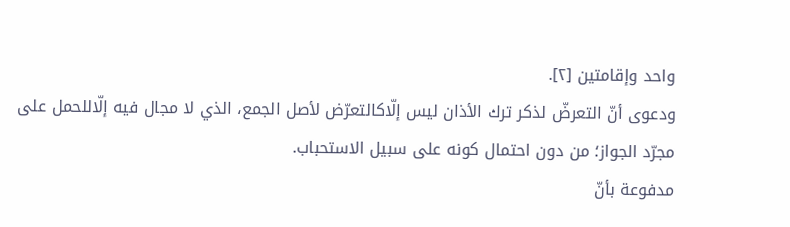واحد وإقامتين [٢].
ودعوى أنّ التعرضّ لذكر ترك الأذان ليس إلّاكالتعرّض لأصل الجمع، الذي لا مجال فيه إلّاللحمل على مجرّد الجواز؛ من دون احتمال كونه على سبيل الاستحباب.
مدفوعة بأنّ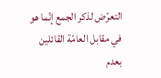التعرّض لذكر الجمع إنّما هو في مقابل العامّة القائلين بعدم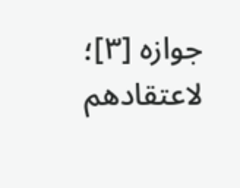جوازه [٣]؛ لاعتقادهم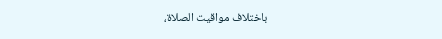باختلاف مواقيت الصلاة،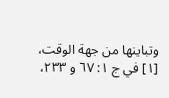وتباينها من جهة الوقت،
[١] في ج ١: ٦٧ و ٢٣٣،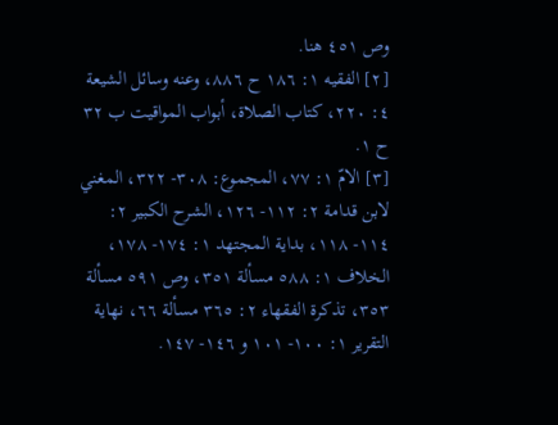وص ٤٥١ هنا.
[٢] الفقيه ١: ١٨٦ ح ٨٨٦، وعنه وسائل الشيعة ٤: ٢٢٠، كتاب الصلاة، أبواب المواقيت ب ٣٢ ح ١.
[٣] الامّ ١: ٧٧، المجموع: ٣٠٨- ٣٢٢، المغني لابن قدامة ٢: ١١٢- ١٢٦، الشرح الكبير ٢: ١١٤- ١١٨، بداية المجتهد ١: ١٧٤- ١٧٨، الخلاف ١: ٥٨٨ مسألة ٣٥١، وص ٥٩١ مسألة ٣٥٣، تذكرة الفقهاء ٢: ٣٦٥ مسألة ٦٦، نهاية التقرير ١: ١٠٠- ١٠١ و ١٤٦- ١٤٧.